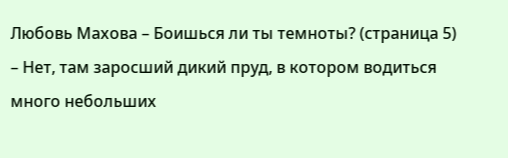Любовь Махова – Боишься ли ты темноты? (страница 5)
– Нет, там заросший дикий пруд, в котором водиться много небольших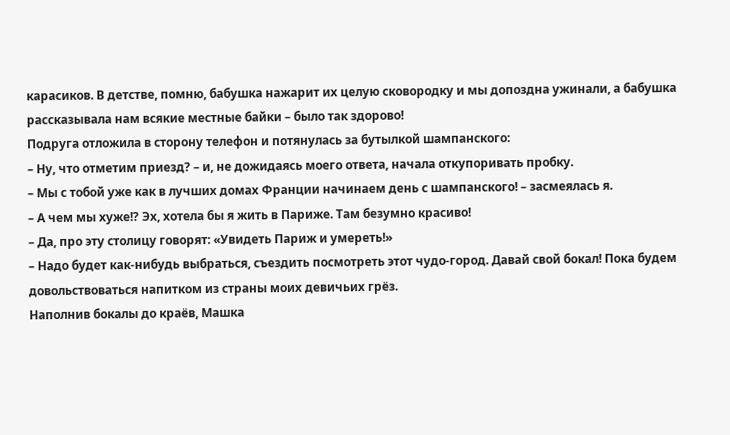карасиков. В детстве, помню, бабушка нажарит их целую сковородку и мы допоздна ужинали, а бабушка рассказывала нам всякие местные байки – было так здорово!
Подруга отложила в сторону телефон и потянулась за бутылкой шампанского:
– Ну, что отметим приезд? – и, не дожидаясь моего ответа, начала откупоривать пробку.
– Мы с тобой уже как в лучших домах Франции начинаем день с шампанского! – засмеялась я.
– А чем мы хуже!? Эх, хотела бы я жить в Париже. Там безумно красиво!
– Да, про эту столицу говорят: «Увидеть Париж и умереть!»
– Надо будет как-нибудь выбраться, съездить посмотреть этот чудо-город. Давай свой бокал! Пока будем довольствоваться напитком из страны моих девичьих грёз.
Наполнив бокалы до краёв, Машка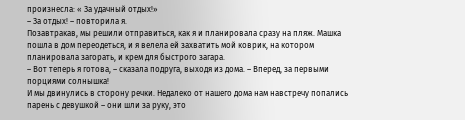произнесла: « За удачный отдых!»
– За отдых! – повторила я.
Позавтракав, мы решили отправиться, как я и планировала сразу на пляж. Машка пошла в дом переодеться, и я велела ей захватить мой коврик, на котором планировала загорать, и крем для быстрого загара.
– Вот теперь я готова, – сказала подруга, выходя из дома. – Вперед, за первыми порциями солнышка!
И мы двинулись в сторону речки. Недалеко от нашего дома нам навстречу попались парень с девушкой – они шли за руку, это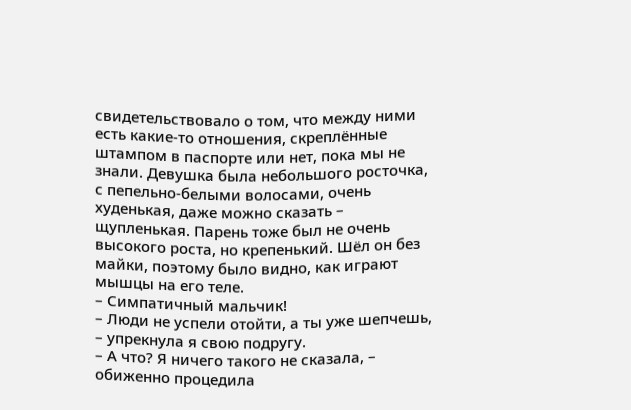свидетельствовало о том, что между ними есть какие-то отношения, скреплённые штампом в паспорте или нет, пока мы не знали. Девушка была небольшого росточка, с пепельно-белыми волосами, очень худенькая, даже можно сказать – щупленькая. Парень тоже был не очень высокого роста, но крепенький. Шёл он без майки, поэтому было видно, как играют мышцы на его теле.
– Симпатичный мальчик!
– Люди не успели отойти, а ты уже шепчешь, – упрекнула я свою подругу.
– А что? Я ничего такого не сказала, – обиженно процедила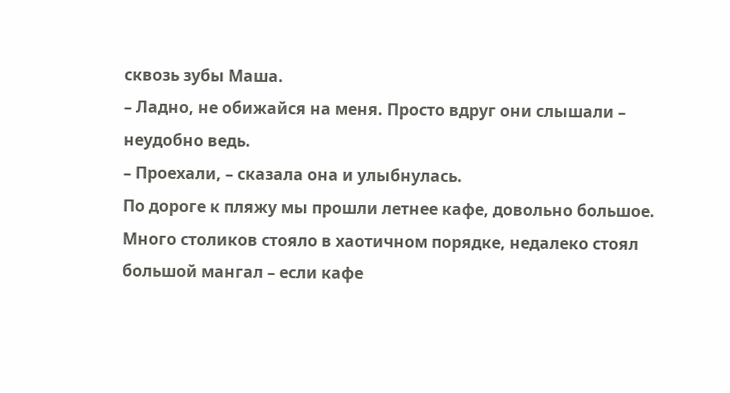сквозь зубы Маша.
– Ладно, не обижайся на меня. Просто вдруг они слышали – неудобно ведь.
– Проехали, – сказала она и улыбнулась.
По дороге к пляжу мы прошли летнее кафе, довольно большое. Много столиков стояло в хаотичном порядке, недалеко стоял большой мангал – если кафе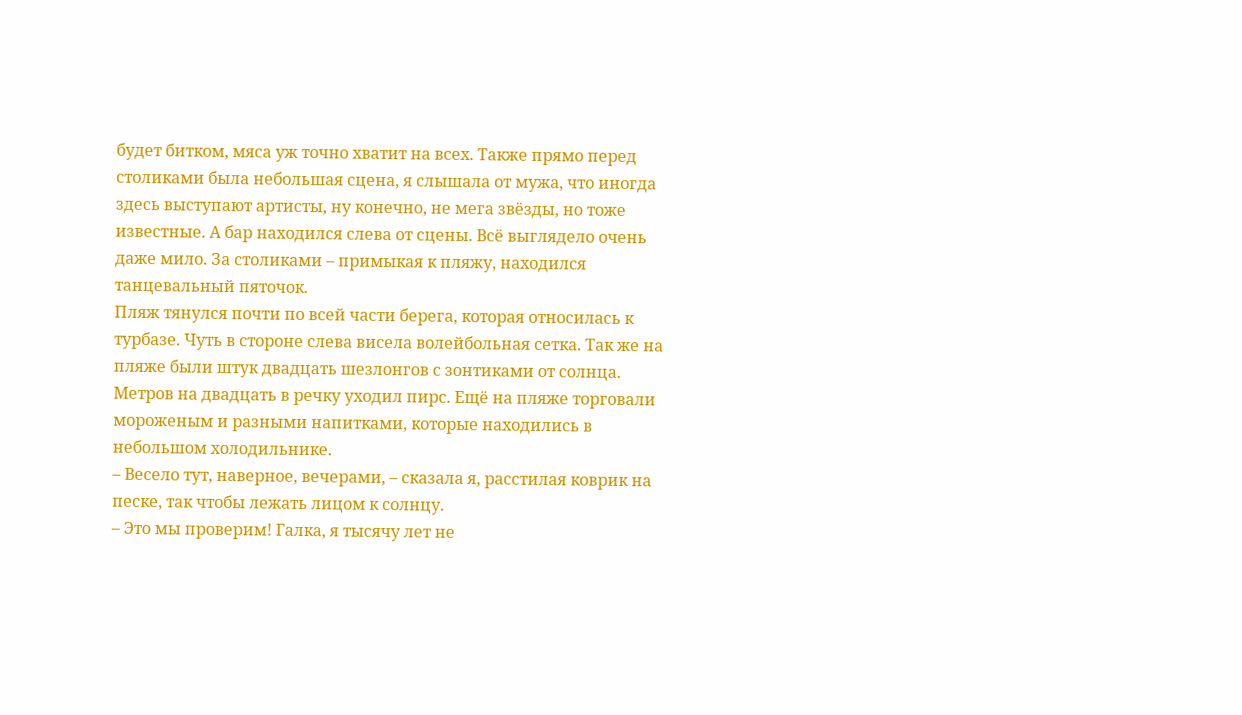будет битком, мяса уж точно хватит на всех. Также прямо перед столиками была небольшая сцена, я слышала от мужа, что иногда здесь выступают артисты, ну конечно, не мега звёзды, но тоже известные. А бар находился слева от сцены. Всё выглядело очень даже мило. За столиками – примыкая к пляжу, находился танцевальный пяточок.
Пляж тянулся почти по всей части берега, которая относилась к турбазе. Чуть в стороне слева висела волейбольная сетка. Так же на пляже были штук двадцать шезлонгов с зонтиками от солнца. Метров на двадцать в речку уходил пирс. Ещё на пляже торговали мороженым и разными напитками, которые находились в небольшом холодильнике.
– Весело тут, наверное, вечерами, – сказала я, расстилая коврик на песке, так чтобы лежать лицом к солнцу.
– Это мы проверим! Галка, я тысячу лет не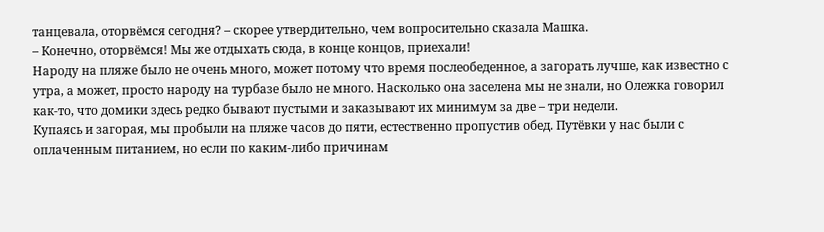танцевала, оторвёмся сегодня? – скорее утвердительно, чем вопросительно сказала Машка.
– Конечно, оторвёмся! Мы же отдыхать сюда, в конце концов, приехали!
Народу на пляже было не очень много, может потому что время послеобеденное, а загорать лучше, как известно с утра, а может, просто народу на турбазе было не много. Насколько она заселена мы не знали, но Олежка говорил как-то, что домики здесь редко бывают пустыми и заказывают их минимум за две – три недели.
Купаясь и загорая, мы пробыли на пляже часов до пяти, естественно пропустив обед. Путёвки у нас были с оплаченным питанием, но если по каким-либо причинам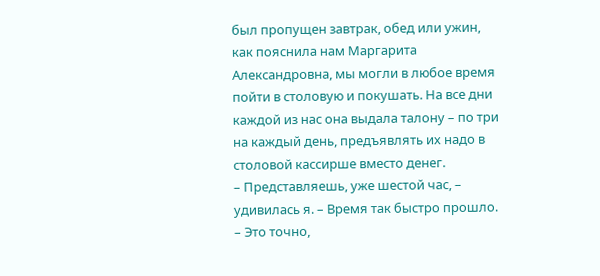был пропущен завтрак, обед или ужин, как пояснила нам Маргарита Александровна, мы могли в любое время пойти в столовую и покушать. На все дни каждой из нас она выдала талону – по три на каждый день, предъявлять их надо в столовой кассирше вместо денег.
– Представляешь, уже шестой час, – удивилась я. – Время так быстро прошло.
– Это точно,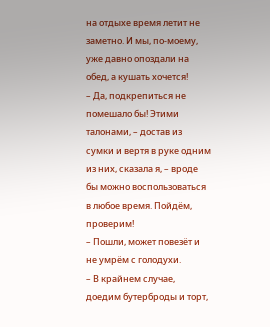на отдыхе время летит не заметно. И мы, по-моему, уже давно опоздали на обед, а кушать хочется!
– Да, подкрепиться не помешало бы! Этими талонами, – достав из сумки и вертя в руке одним из них, сказала я, – вроде бы можно воспользоваться в любое время. Пойдём, проверим!
– Пошли, может повезёт и не умрём с голодухи.
– В крайнем случае, доедим бутерброды и торт,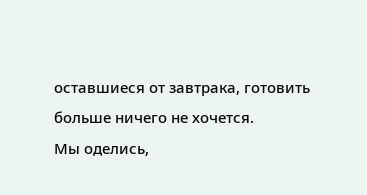оставшиеся от завтрака, готовить больше ничего не хочется.
Мы оделись,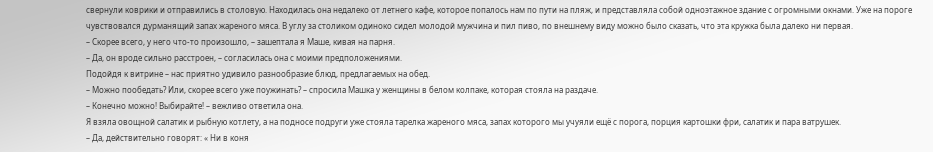свернули коврики и отправились в столовую. Находилась она недалеко от летнего кафе, которое попалось нам по пути на пляж, и представляла собой одноэтажное здание с огромными окнами. Уже на пороге чувствовался дурманящий запах жареного мяса. В углу за столиком одиноко сидел молодой мужчина и пил пиво, по внешнему виду можно было сказать, что эта кружка была далеко ни первая.
– Скорее всего, у него что-то произошло, – зашептала я Маше, кивая на парня.
– Да, он вроде сильно расстроен, – согласилась она с моими предположениями.
Подойдя к витрине – нас приятно удивило разнообразие блюд, предлагаемых на обед.
– Можно пообедать? Или, скорее всего уже поужинать? – спросила Машка у женщины в белом колпаке, которая стояла на раздаче.
– Конечно можно! Выбирайте! – вежливо ответила она.
Я взяла овощной салатик и рыбную котлету, а на подносе подруги уже стояла тарелка жареного мяса, запах которого мы учуяли ещё с порога, порция картошки фри, салатик и пара ватрушек.
– Да, действительно говорят: « Ни в коня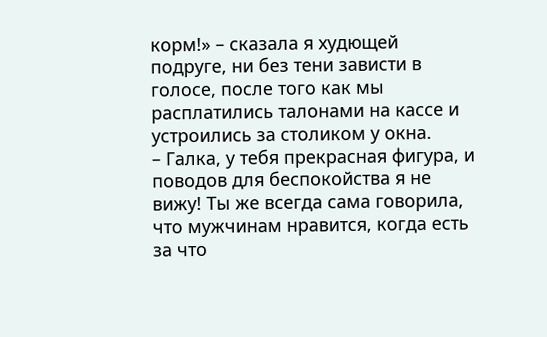корм!» – сказала я худющей подруге, ни без тени зависти в голосе, после того как мы расплатились талонами на кассе и устроились за столиком у окна.
– Галка, у тебя прекрасная фигура, и поводов для беспокойства я не вижу! Ты же всегда сама говорила, что мужчинам нравится, когда есть за что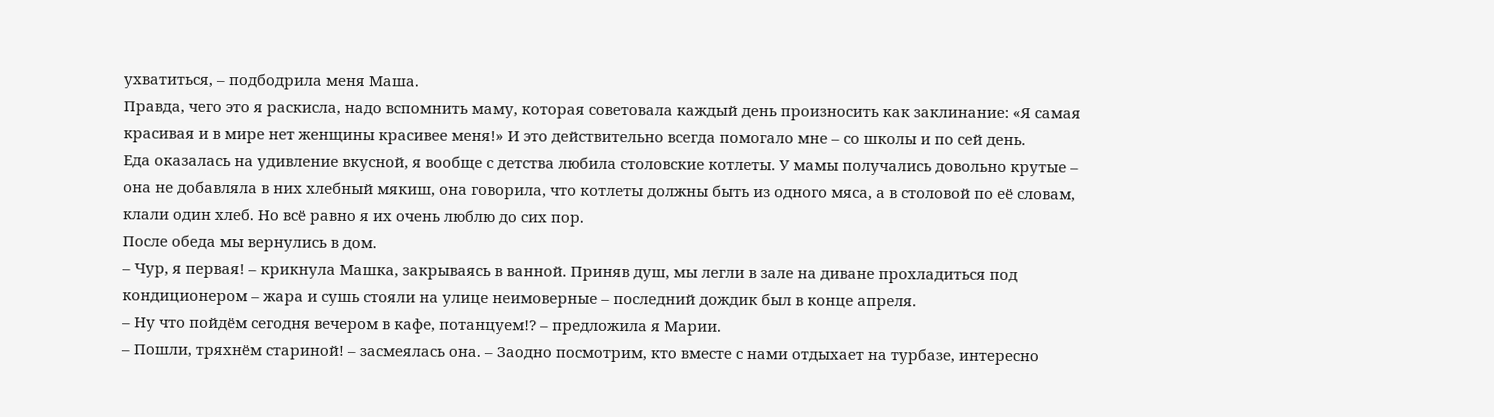ухватиться, – подбодрила меня Маша.
Правда, чего это я раскисла, надо вспомнить маму, которая советовала каждый день произносить как заклинание: «Я самая красивая и в мире нет женщины красивее меня!» И это действительно всегда помогало мне – со школы и по сей день.
Еда оказалась на удивление вкусной, я вообще с детства любила столовские котлеты. У мамы получались довольно крутые – она не добавляла в них хлебный мякиш, она говорила, что котлеты должны быть из одного мяса, а в столовой по её словам, клали один хлеб. Но всё равно я их очень люблю до сих пор.
После обеда мы вернулись в дом.
– Чур, я первая! – крикнула Машка, закрываясь в ванной. Приняв душ, мы легли в зале на диване прохладиться под кондиционером – жара и сушь стояли на улице неимоверные – последний дождик был в конце апреля.
– Ну что пойдём сегодня вечером в кафе, потанцуем!? – предложила я Марии.
– Пошли, тряхнём стариной! – засмеялась она. – Заодно посмотрим, кто вместе с нами отдыхает на турбазе, интересно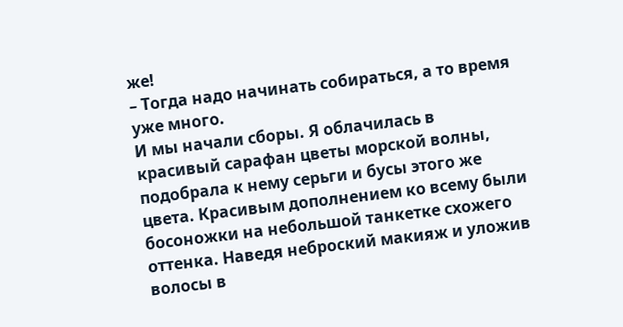же!
– Тогда надо начинать собираться, а то время уже много.
И мы начали сборы. Я облачилась в красивый сарафан цветы морской волны, подобрала к нему серьги и бусы этого же цвета. Красивым дополнением ко всему были босоножки на небольшой танкетке схожего оттенка. Наведя неброский макияж и уложив волосы в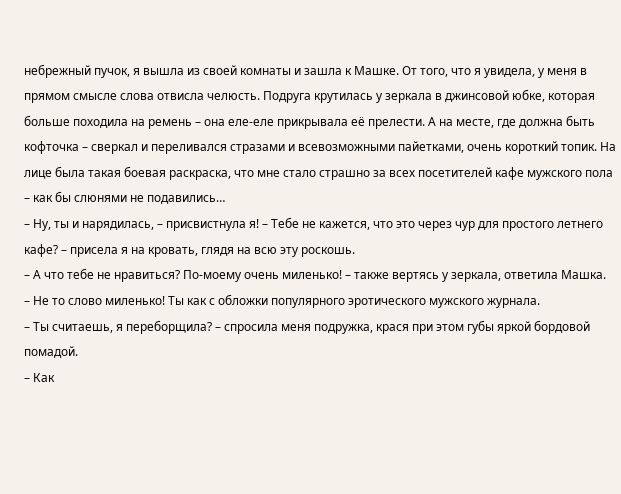небрежный пучок, я вышла из своей комнаты и зашла к Машке. От того, что я увидела, у меня в прямом смысле слова отвисла челюсть. Подруга крутилась у зеркала в джинсовой юбке, которая больше походила на ремень – она еле-еле прикрывала её прелести. А на месте, где должна быть кофточка – сверкал и переливался стразами и всевозможными пайетками, очень короткий топик. На лице была такая боевая раскраска, что мне стало страшно за всех посетителей кафе мужского пола – как бы слюнями не подавились…
– Ну, ты и нарядилась, – присвистнула я! – Тебе не кажется, что это через чур для простого летнего кафе? – присела я на кровать, глядя на всю эту роскошь.
– А что тебе не нравиться? По-моему очень миленько! – также вертясь у зеркала, ответила Машка.
– Не то слово миленько! Ты как с обложки популярного эротического мужского журнала.
– Ты считаешь, я переборщила? – спросила меня подружка, крася при этом губы яркой бордовой помадой.
– Как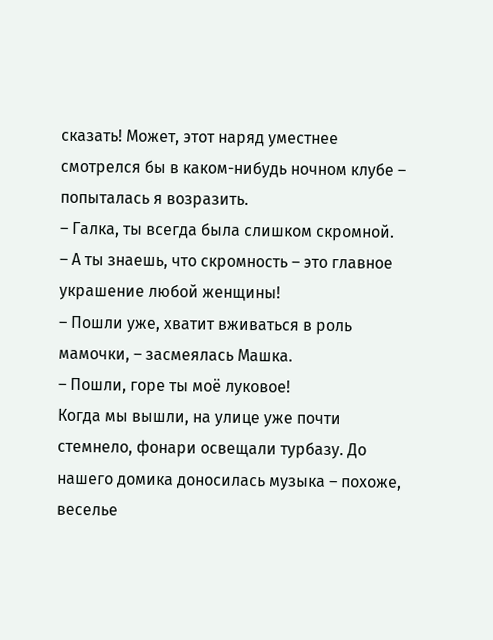сказать! Может, этот наряд уместнее смотрелся бы в каком-нибудь ночном клубе – попыталась я возразить.
– Галка, ты всегда была слишком скромной.
– А ты знаешь, что скромность – это главное украшение любой женщины!
– Пошли уже, хватит вживаться в роль мамочки, – засмеялась Машка.
– Пошли, горе ты моё луковое!
Когда мы вышли, на улице уже почти стемнело, фонари освещали турбазу. До нашего домика доносилась музыка – похоже, веселье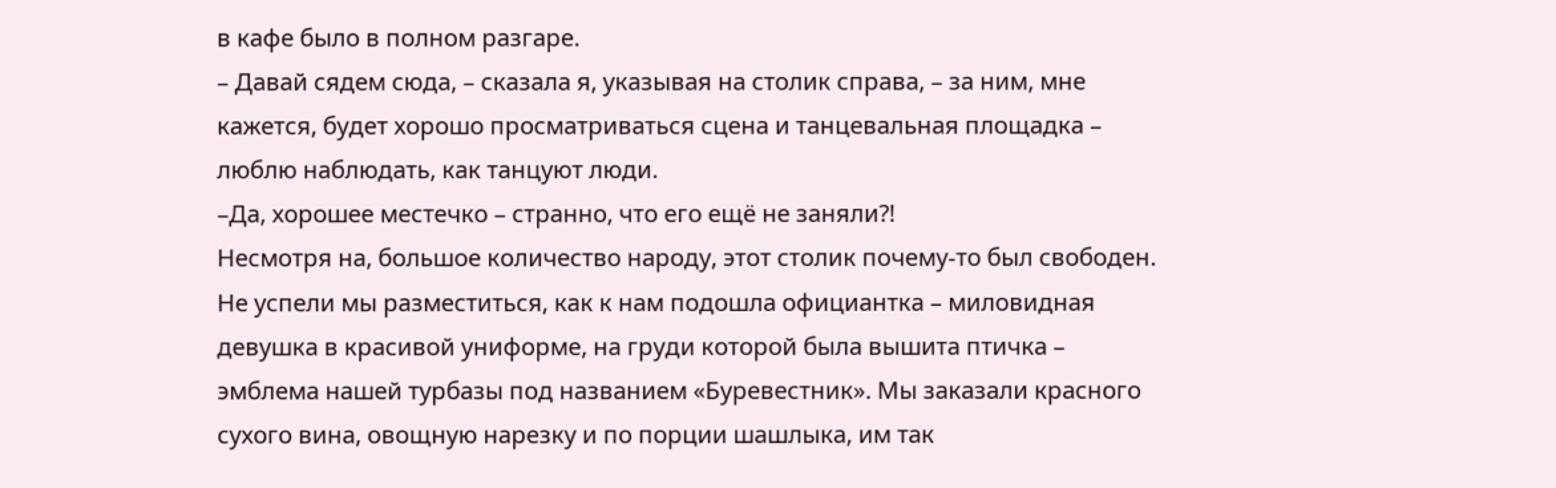в кафе было в полном разгаре.
– Давай сядем сюда, – сказала я, указывая на столик справа, – за ним, мне кажется, будет хорошо просматриваться сцена и танцевальная площадка – люблю наблюдать, как танцуют люди.
–Да, хорошее местечко – странно, что его ещё не заняли?!
Несмотря на, большое количество народу, этот столик почему-то был свободен. Не успели мы разместиться, как к нам подошла официантка – миловидная девушка в красивой униформе, на груди которой была вышита птичка – эмблема нашей турбазы под названием «Буревестник». Мы заказали красного сухого вина, овощную нарезку и по порции шашлыка, им так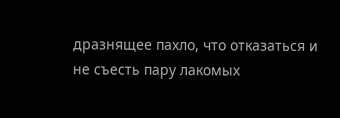дразнящее пахло, что отказаться и не съесть пару лакомых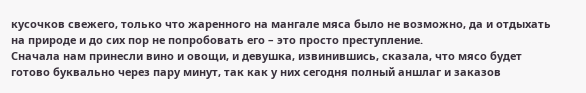кусочков свежего, только что жаренного на мангале мяса было не возможно, да и отдыхать на природе и до сих пор не попробовать его – это просто преступление.
Сначала нам принесли вино и овощи, и девушка, извинившись, сказала, что мясо будет готово буквально через пару минут, так как у них сегодня полный аншлаг и заказов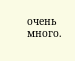очень много.